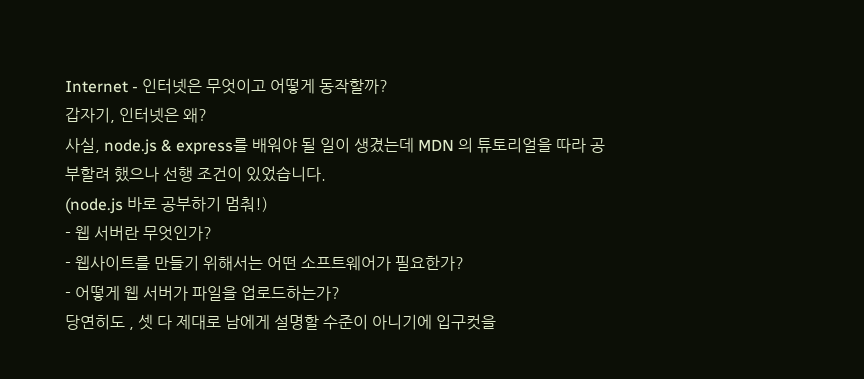Internet - 인터넷은 무엇이고 어떻게 동작할까?
갑자기, 인터넷은 왜?
사실, node.js & express를 배워야 될 일이 생겼는데 MDN 의 튜토리얼을 따라 공부할려 했으나 선행 조건이 있었습니다.
(node.js 바로 공부하기 멈춰!)
- 웹 서버란 무엇인가?
- 웹사이트를 만들기 위해서는 어떤 소프트웨어가 필요한가?
- 어떻게 웹 서버가 파일을 업로드하는가?
당연히도 , 셋 다 제대로 남에게 설명할 수준이 아니기에 입구컷을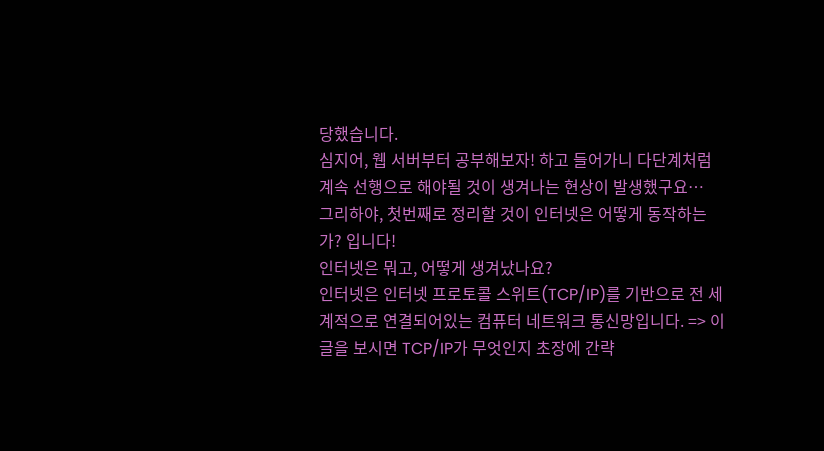당했습니다.
심지어, 웹 서버부터 공부해보자! 하고 들어가니 다단계처럼 계속 선행으로 해야될 것이 생겨나는 현상이 발생했구요…
그리하야, 첫번째로 정리할 것이 인터넷은 어떻게 동작하는가? 입니다!
인터넷은 뭐고, 어떻게 생겨났나요?
인터넷은 인터넷 프로토콜 스위트(TCP/IP)를 기반으로 전 세계적으로 연결되어있는 컴퓨터 네트워크 통신망입니다. => 이 글을 보시면 TCP/IP가 무엇인지 초장에 간략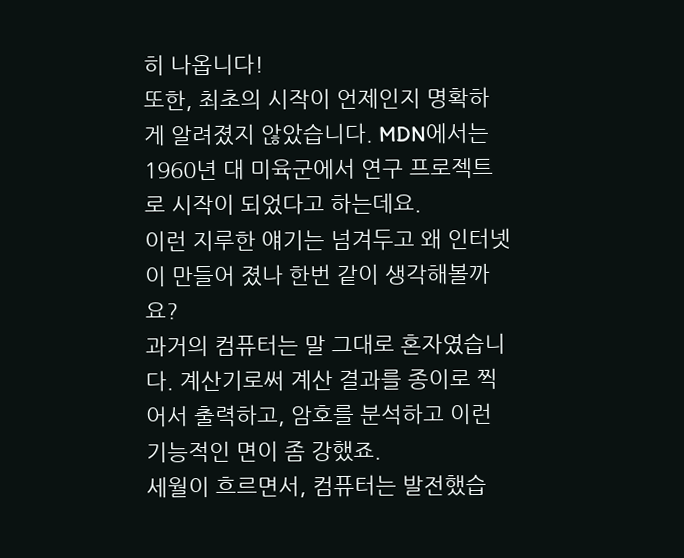히 나옵니다!
또한, 최초의 시작이 언제인지 명확하게 알려졌지 않았습니다. MDN에서는 1960년 대 미육군에서 연구 프로젝트로 시작이 되었다고 하는데요.
이런 지루한 얘기는 넘겨두고 왜 인터넷이 만들어 졌나 한번 같이 생각해볼까요?
과거의 컴퓨터는 말 그대로 혼자였습니다. 계산기로써 계산 결과를 종이로 찍어서 출력하고, 암호를 분석하고 이런 기능적인 면이 좀 강했죠.
세월이 흐르면서, 컴퓨터는 발전했습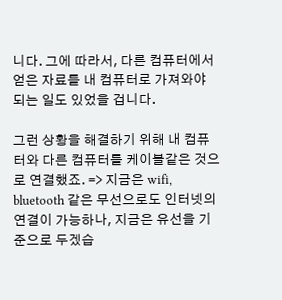니다. 그에 따라서, 다른 컴퓨터에서 얻은 자료를 내 컴퓨터로 가져와야 되는 일도 있었을 겁니다.

그런 상황을 해결하기 위해 내 컴퓨터와 다른 컴퓨터를 케이블같은 것으로 연결했죠. => 지금은 wifi, bluetooth 같은 무선으로도 인터넷의 연결이 가능하나, 지금은 유선을 기준으로 두겠습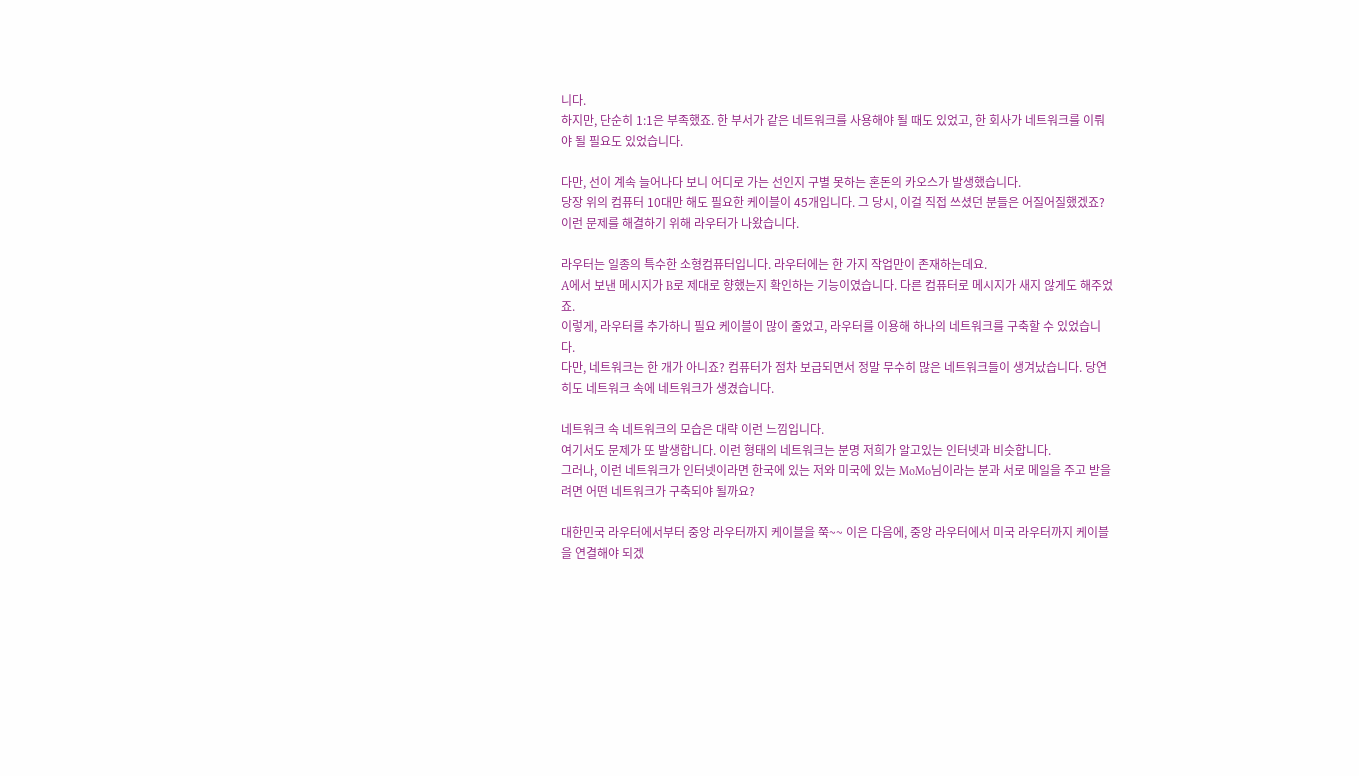니다.
하지만, 단순히 1:1은 부족했죠. 한 부서가 같은 네트워크를 사용해야 될 때도 있었고, 한 회사가 네트워크를 이뤄야 될 필요도 있었습니다.

다만, 선이 계속 늘어나다 보니 어디로 가는 선인지 구별 못하는 혼돈의 카오스가 발생했습니다.
당장 위의 컴퓨터 10대만 해도 필요한 케이블이 45개입니다. 그 당시, 이걸 직접 쓰셨던 분들은 어질어질했겠죠?
이런 문제를 해결하기 위해 라우터가 나왔습니다.

라우터는 일종의 특수한 소형컴퓨터입니다. 라우터에는 한 가지 작업만이 존재하는데요.
A에서 보낸 메시지가 B로 제대로 향했는지 확인하는 기능이였습니다. 다른 컴퓨터로 메시지가 새지 않게도 해주었죠.
이렇게, 라우터를 추가하니 필요 케이블이 많이 줄었고, 라우터를 이용해 하나의 네트워크를 구축할 수 있었습니다.
다만, 네트워크는 한 개가 아니죠? 컴퓨터가 점차 보급되면서 정말 무수히 많은 네트워크들이 생겨났습니다. 당연히도 네트워크 속에 네트워크가 생겼습니다.

네트워크 속 네트워크의 모습은 대략 이런 느낌입니다.
여기서도 문제가 또 발생합니다. 이런 형태의 네트워크는 분명 저희가 알고있는 인터넷과 비슷합니다.
그러나, 이런 네트워크가 인터넷이라면 한국에 있는 저와 미국에 있는 MoMo님이라는 분과 서로 메일을 주고 받을려면 어떤 네트워크가 구축되야 될까요?

대한민국 라우터에서부터 중앙 라우터까지 케이블을 쭉~~ 이은 다음에, 중앙 라우터에서 미국 라우터까지 케이블을 연결해야 되겠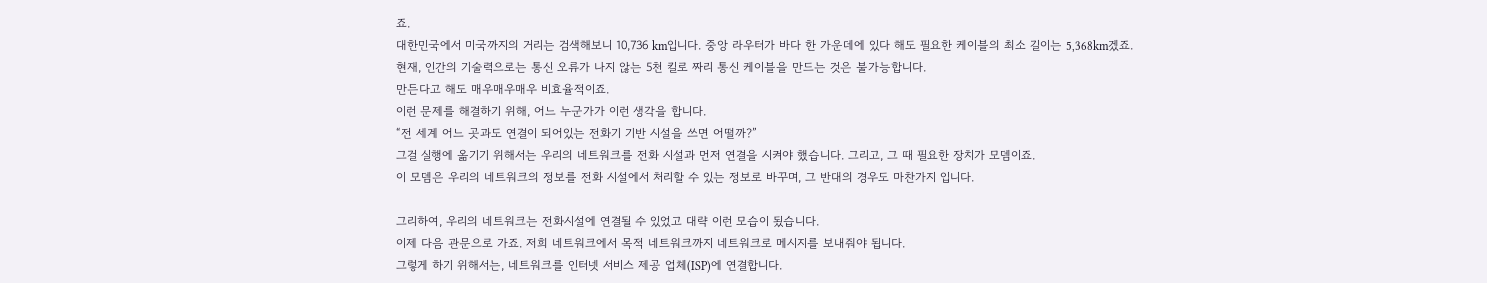죠.
대한민국에서 미국까지의 거리는 검색해보니 10,736 km입니다. 중앙 라우터가 바다 한 가운데에 있다 해도 필요한 케이블의 최소 길이는 5,368km겠죠.
현재, 인간의 기술력으로는 통신 오류가 나지 않는 5천 킬로 짜리 통신 케이블을 만드는 것은 불가능합니다.
만든다고 해도 매우매우매우 비효율적이죠.
이런 문제를 해결하기 위해, 어느 누군가가 이런 생각을 합니다.
“전 세계 어느 곳과도 연결이 되어있는 전화기 기반 시설을 쓰면 어떨까?”
그걸 실행에 옮기기 위해서는 우리의 네트워크를 전화 시설과 먼저 연결을 시켜야 했습니다. 그리고, 그 때 필요한 장치가 모뎀이죠.
이 모뎀은 우리의 네트워크의 정보를 전화 시설에서 처리할 수 있는 정보로 바꾸며, 그 반대의 경우도 마찬가지 입니다.

그리하여, 우리의 네트워크는 전화시설에 연결될 수 있었고 대략 이런 모습이 됬습니다.
이제 다음 관문으로 가죠. 저희 네트워크에서 목적 네트워크까지 네트워크로 메시지를 보내줘야 됩니다.
그렇게 하기 위해서는, 네트워크를 인터넷 서비스 제공 업체(ISP)에 연결합니다.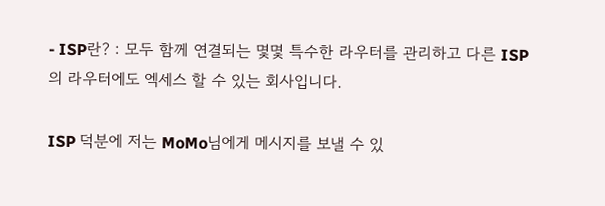- ISP란? : 모두 함께 연결되는 몇몇 특수한 라우터를 관리하고 다른 ISP의 라우터에도 엑세스 할 수 있는 회사입니다.

ISP 덕분에 저는 MoMo님에게 메시지를 보낼 수 있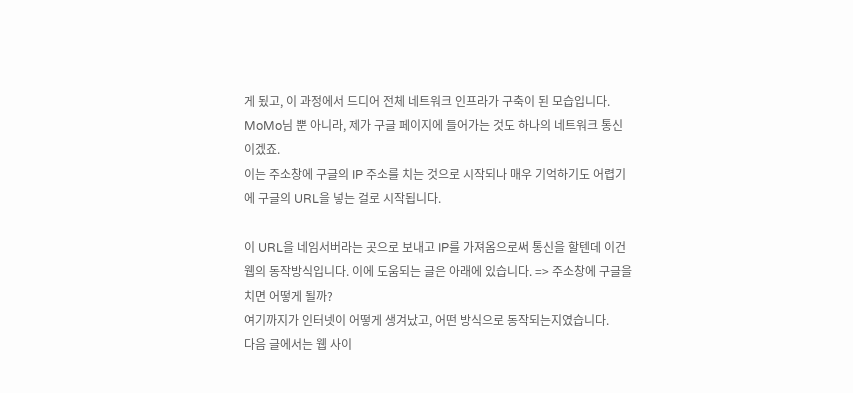게 됬고, 이 과정에서 드디어 전체 네트워크 인프라가 구축이 된 모습입니다.
MoMo님 뿐 아니라, 제가 구글 페이지에 들어가는 것도 하나의 네트워크 통신이겠죠.
이는 주소창에 구글의 IP 주소를 치는 것으로 시작되나 매우 기억하기도 어렵기에 구글의 URL을 넣는 걸로 시작됩니다.

이 URL을 네임서버라는 곳으로 보내고 IP를 가져옴으로써 통신을 할텐데 이건 웹의 동작방식입니다. 이에 도움되는 글은 아래에 있습니다. => 주소창에 구글을 치면 어떻게 될까?
여기까지가 인터넷이 어떻게 생겨났고, 어떤 방식으로 동작되는지였습니다.
다음 글에서는 웹 사이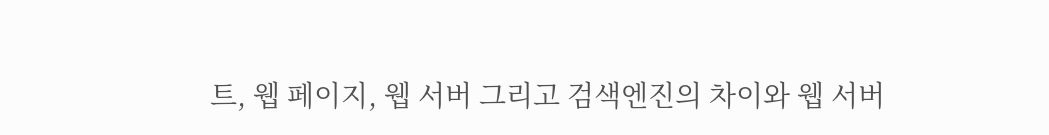트, 웹 페이지, 웹 서버 그리고 검색엔진의 차이와 웹 서버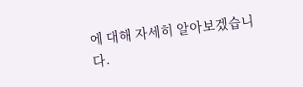에 대해 자세히 알아보겠습니다.